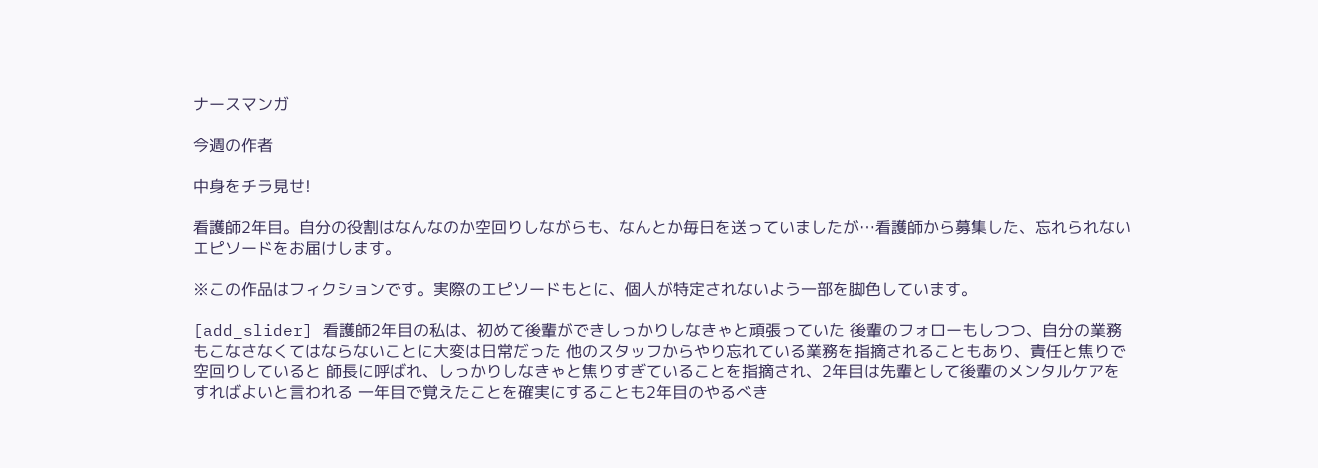ナースマンガ

今週の作者

中身をチラ見せ!

看護師2年目。自分の役割はなんなのか空回りしながらも、なんとか毎日を送っていましたが…看護師から募集した、忘れられないエピソードをお届けします。

※この作品はフィクションです。実際のエピソードもとに、個人が特定されないよう一部を脚色しています。

[add_slider] 看護師2年目の私は、初めて後輩ができしっかりしなきゃと頑張っていた 後輩のフォローもしつつ、自分の業務もこなさなくてはならないことに大変は日常だった 他のスタッフからやり忘れている業務を指摘されることもあり、責任と焦りで空回りしていると 師長に呼ばれ、しっかりしなきゃと焦りすぎていることを指摘され、2年目は先輩として後輩のメンタルケアをすればよいと言われる 一年目で覚えたことを確実にすることも2年目のやるべき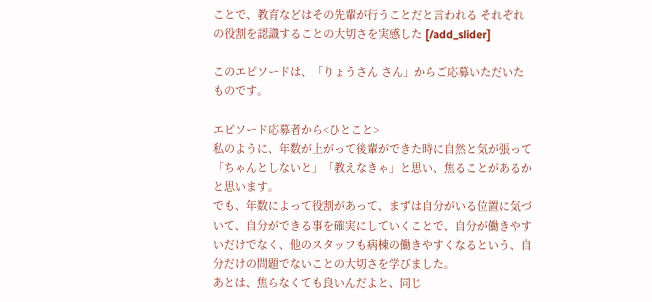ことで、教育などはその先輩が行うことだと言われる それぞれの役割を認識することの大切さを実感した [/add_slider]

このエピソードは、「りょうさん さん」からご応募いただいたものです。

エピソード応募者から<ひとこと>
私のように、年数が上がって後輩ができた時に自然と気が張って「ちゃんとしないと」「教えなきゃ」と思い、焦ることがあるかと思います。
でも、年数によって役割があって、まずは自分がいる位置に気づいて、自分ができる事を確実にしていくことで、自分が働きやすいだけでなく、他のスタッフも病棟の働きやすくなるという、自分だけの問題でないことの大切さを学びました。
あとは、焦らなくても良いんだよと、同じ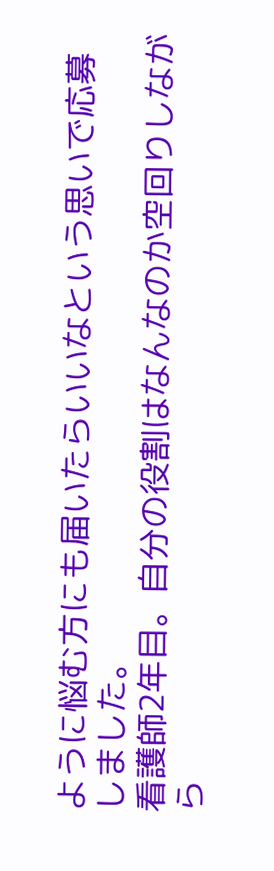ように悩む方にも届いたらいいなという思いで応募しました。
看護師2年目。自分の役割はなんなのか空回りしながら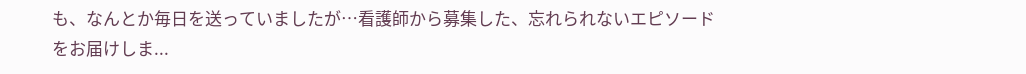も、なんとか毎日を送っていましたが…看護師から募集した、忘れられないエピソードをお届けしま...